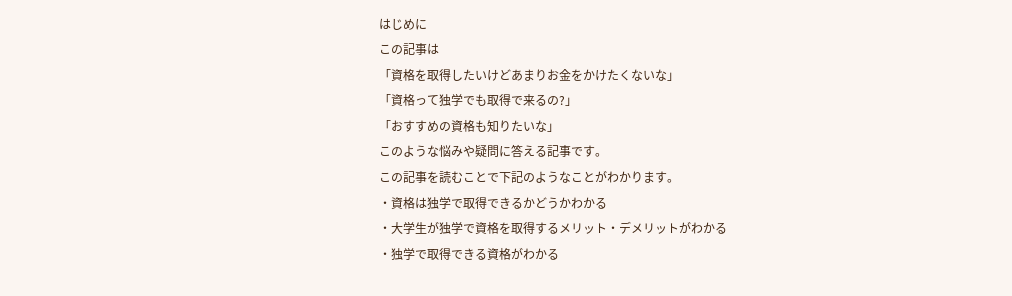はじめに
この記事は
「資格を取得したいけどあまりお金をかけたくないな」
「資格って独学でも取得で来るの?」
「おすすめの資格も知りたいな」
このような悩みや疑問に答える記事です。
この記事を読むことで下記のようなことがわかります。
・資格は独学で取得できるかどうかわかる
・大学生が独学で資格を取得するメリット・デメリットがわかる
・独学で取得できる資格がわかる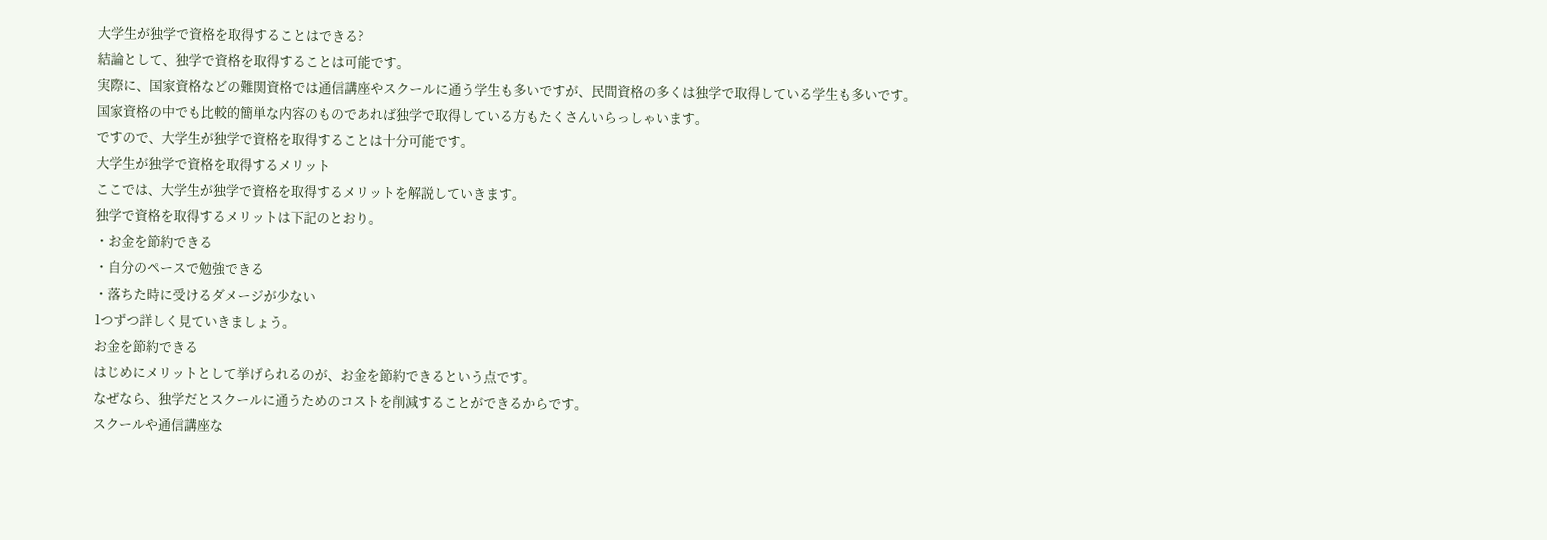大学生が独学で資格を取得することはできる?
結論として、独学で資格を取得することは可能です。
実際に、国家資格などの難関資格では通信講座やスクールに通う学生も多いですが、民間資格の多くは独学で取得している学生も多いです。
国家資格の中でも比較的簡単な内容のものであれば独学で取得している方もたくさんいらっしゃいます。
ですので、大学生が独学で資格を取得することは十分可能です。
大学生が独学で資格を取得するメリット
ここでは、大学生が独学で資格を取得するメリットを解説していきます。
独学で資格を取得するメリットは下記のとおり。
・お金を節約できる
・自分のペースで勉強できる
・落ちた時に受けるダメージが少ない
1つずつ詳しく見ていきましょう。
お金を節約できる
はじめにメリットとして挙げられるのが、お金を節約できるという点です。
なぜなら、独学だとスクールに通うためのコストを削減することができるからです。
スクールや通信講座な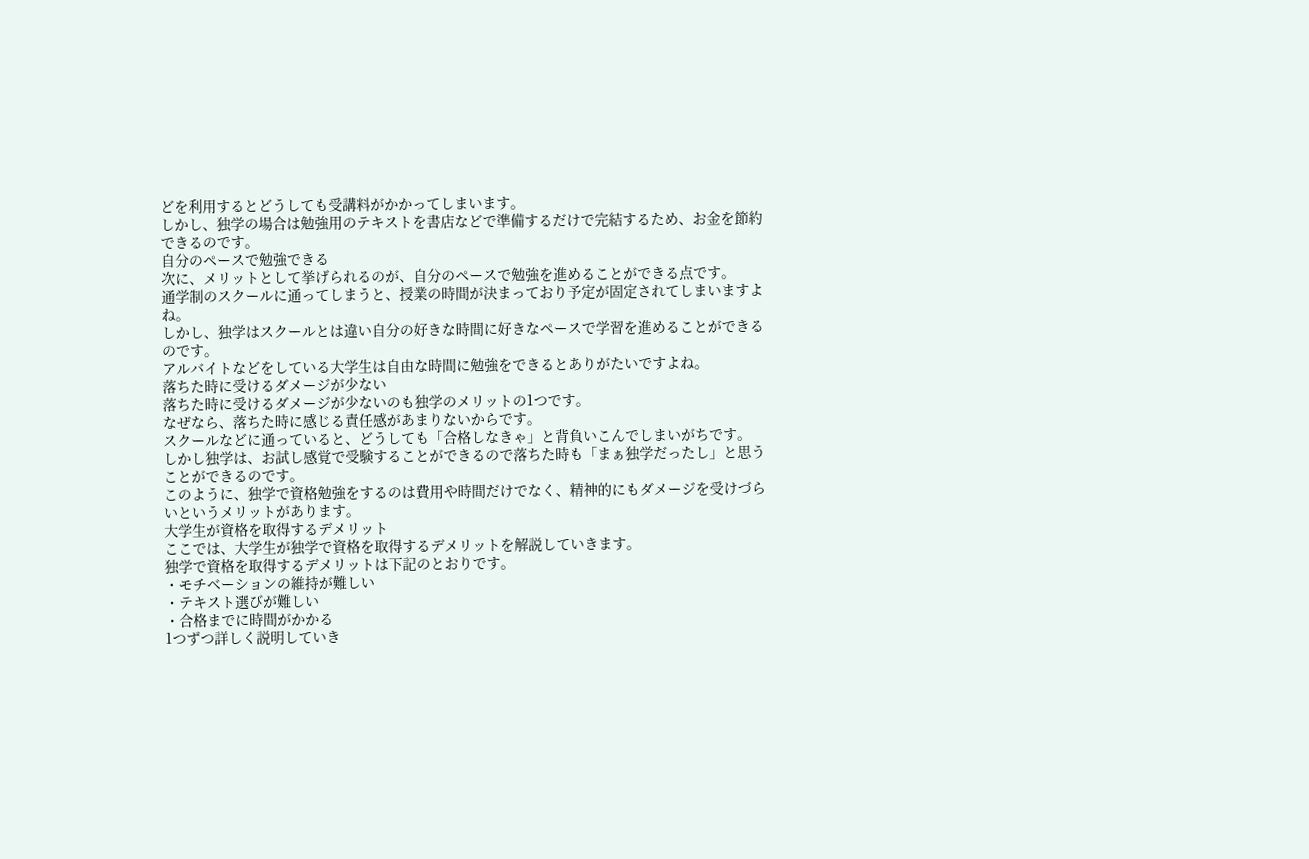どを利用するとどうしても受講料がかかってしまいます。
しかし、独学の場合は勉強用のテキストを書店などで準備するだけで完結するため、お金を節約できるのです。
自分のペースで勉強できる
次に、メリットとして挙げられるのが、自分のペースで勉強を進めることができる点です。
通学制のスクールに通ってしまうと、授業の時間が決まっており予定が固定されてしまいますよね。
しかし、独学はスクールとは違い自分の好きな時間に好きなペースで学習を進めることができるのです。
アルバイトなどをしている大学生は自由な時間に勉強をできるとありがたいですよね。
落ちた時に受けるダメージが少ない
落ちた時に受けるダメージが少ないのも独学のメリットの1つです。
なぜなら、落ちた時に感じる責任感があまりないからです。
スクールなどに通っていると、どうしても「合格しなきゃ」と背負いこんでしまいがちです。
しかし独学は、お試し感覚で受験することができるので落ちた時も「まぁ独学だったし」と思うことができるのです。
このように、独学で資格勉強をするのは費用や時間だけでなく、精神的にもダメージを受けづらいというメリットがあります。
大学生が資格を取得するデメリット
ここでは、大学生が独学で資格を取得するデメリットを解説していきます。
独学で資格を取得するデメリットは下記のとおりです。
・モチベーションの維持が難しい
・テキスト選びが難しい
・合格までに時間がかかる
1つずつ詳しく説明していき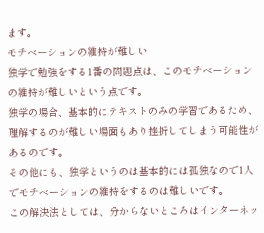ます。
モチベーションの維持が難しい
独学で勉強をする1番の問題点は、このモチベーションの維持が難しいという点です。
独学の場合、基本的にテキストのみの学習であるため、理解するのが難しい場面もあり挫折してしまう可能性があるのです。
その他にも、独学というのは基本的には孤独なので1人でモチベーションの維持をするのは難しいです。
この解決法としては、分からないところはインターネッ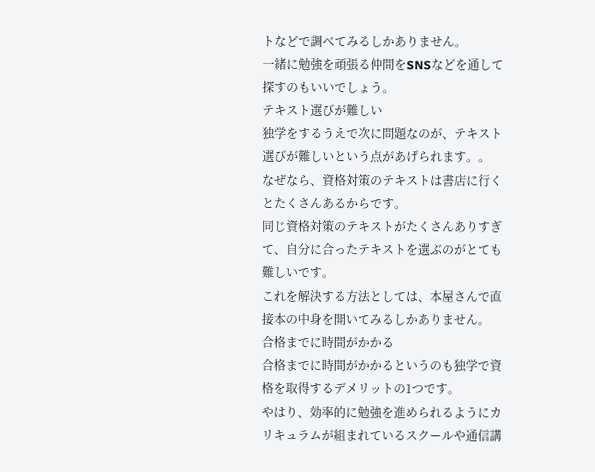トなどで調べてみるしかありません。
一緒に勉強を頑張る仲間をSNSなどを通して探すのもいいでしょう。
テキスト選びが難しい
独学をするうえで次に問題なのが、テキスト選びが難しいという点があげられます。。
なぜなら、資格対策のテキストは書店に行くとたくさんあるからです。
同じ資格対策のテキストがたくさんありすぎて、自分に合ったテキストを選ぶのがとても難しいです。
これを解決する方法としては、本屋さんで直接本の中身を開いてみるしかありません。
合格までに時間がかかる
合格までに時間がかかるというのも独学で資格を取得するデメリットの1つです。
やはり、効率的に勉強を進められるようにカリキュラムが組まれているスクールや通信講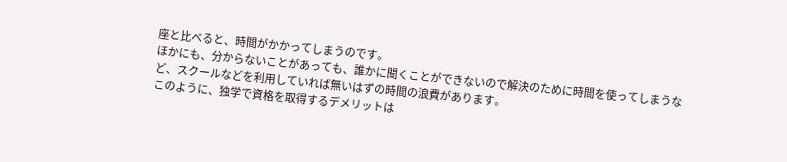座と比べると、時間がかかってしまうのです。
ほかにも、分からないことがあっても、誰かに聞くことができないので解決のために時間を使ってしまうなど、スクールなどを利用していれば無いはずの時間の浪費があります。
このように、独学で資格を取得するデメリットは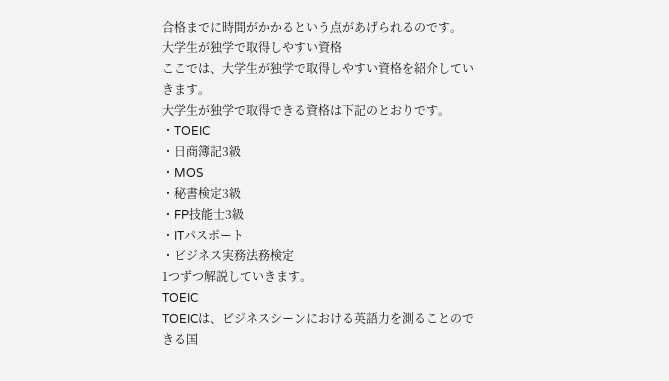合格までに時間がかかるという点があげられるのです。
大学生が独学で取得しやすい資格
ここでは、大学生が独学で取得しやすい資格を紹介していきます。
大学生が独学で取得できる資格は下記のとおりです。
・TOEIC
・日商簿記3級
・MOS
・秘書検定3級
・FP技能士3級
・ITパスポート
・ビジネス実務法務検定
1つずつ解説していきます。
TOEIC
TOEICは、ビジネスシーンにおける英語力を測ることのできる国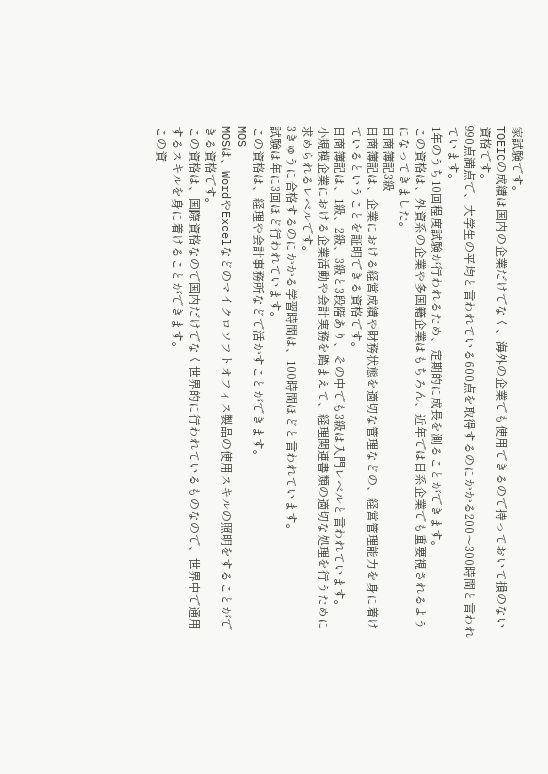家試験です。
TOEICの成績は国内の企業だけでなく、海外の企業でも使用できるので持っておいて損のない資格です。
990点満点で、大学生の平均と言われている600点を取得するのにかかる200〜300時間と言われています。
1年のうち10回程度試験が行われるため、定期的に成長を測ることができます。
この資格は、外資系の企業や多国籍企業はもちろん、近年では日系企業でも重要視されるようになってきました。
日商簿記3級
日商簿記は、企業における経営成績や財務状態を適切な管理などの、経営管理能力を身に着けているということを証明できる資格です。
日商簿記は、1級、2級、3級と3段階あり、その中でも3級は入門レベルと言われています。
小規模企業における企業活動や会計実務を踏まえて、経理関連書類の適切な処理を行うために求められるレベルです。
3きゅうに合格するのにかかる学習時間は、100時間ほどと言われています。
試験は年に3回ほど行われています。
この資格は、経理や会計事務所などで活かすことができます。
MOS
MOSは、WordやExcelなどのマイクロソフトオフィス製品の使用スキルの照明をすることができる資格です。
この資格は、国際資格なので国内だけでなく世界的に行われているものなので、世界中で通用するスキルを身に着けることができます。
この資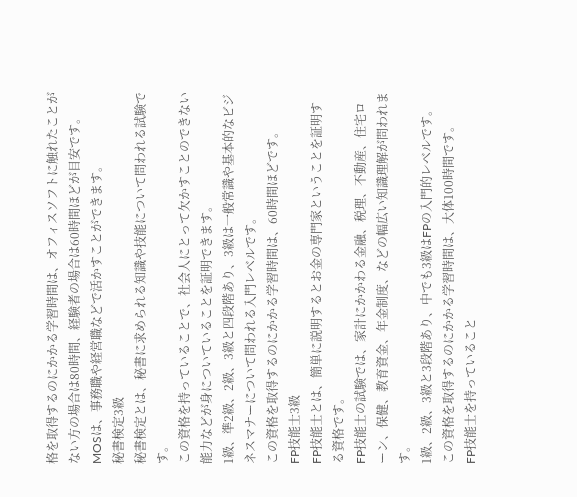格を取得するのにかかる学習時間は、オフィスソフトに触れたことがない方の場合は80時間、経験者の場合は60時間ほどが目安です。
MOSは、事務職や経営職などで活かすことができます。
秘書検定3級
秘書検定とは、秘書に求められる知識や技能について問われる試験です。
この資格を持っていることで、社会人にとって欠かすことのできない能力などが身についていることを証明できます。
1級、準2級、2級、3級と四段階あり、3級は一般常識や基本的なビジネスマナーについて問われる入門レベルです。
この資格を取得するのにかかる学習時間は、60時間ほどです。
FP技能士3級
FP技能士とは、簡単に説明するとお金の専門家ということを証明する資格です。
FP技能士の試験では、家計にかかわる金融、税理、不動産、住宅ローン、保健、教育資金、年金制度、などの幅広い知識理解が問われます。
1級、2級、3級と3段階あり、中でも3級はFPの入門的レベルです。
この資格を取得するのにかかる学習時間は、大体100時間です。
FP技能士を持っていること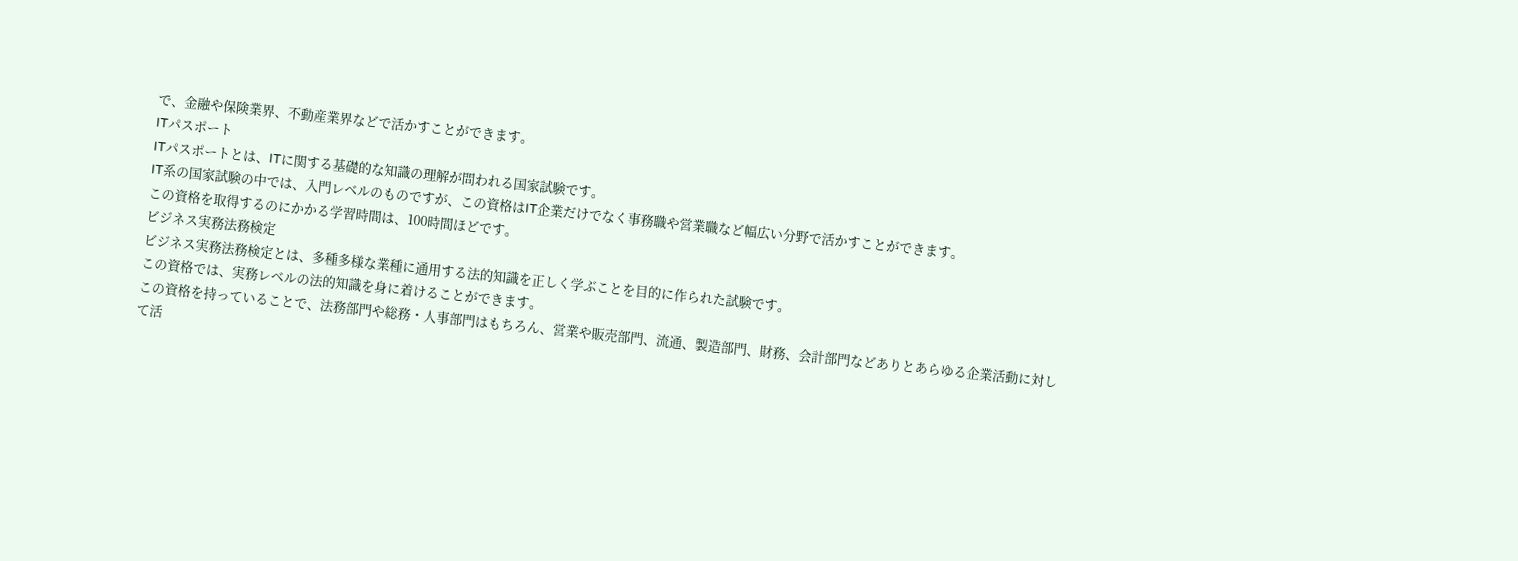で、金融や保険業界、不動産業界などで活かすことができます。
ITパスポート
ITパスポートとは、ITに関する基礎的な知識の理解が問われる国家試験です。
IT系の国家試験の中では、入門レベルのものですが、この資格はIT企業だけでなく事務職や営業職など幅広い分野で活かすことができます。
この資格を取得するのにかかる学習時間は、100時間ほどです。
ビジネス実務法務検定
ビジネス実務法務検定とは、多種多様な業種に通用する法的知識を正しく学ぶことを目的に作られた試験です。
この資格では、実務レベルの法的知識を身に着けることができます。
この資格を持っていることで、法務部門や総務・人事部門はもちろん、営業や販売部門、流通、製造部門、財務、会計部門などありとあらゆる企業活動に対して活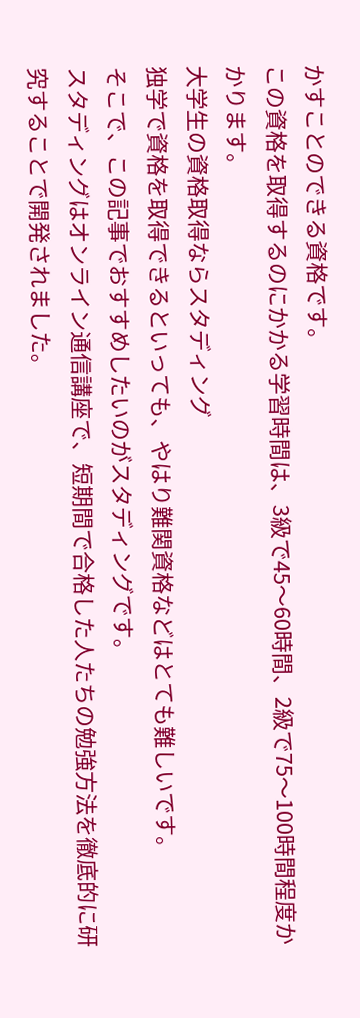かすことのできる資格です。
この資格を取得するのにかかる学習時間は、3級で45〜60時間、2級で75〜100時間程度かかります。
大学生の資格取得ならスタディング
独学で資格を取得できるといっても、やはり難関資格などはとても難しいです。
そこで、この記事でおすすめしたいのがスタディングです。
スタディングはオンライン通信講座で、短期間で合格した人たちの勉強方法を徹底的に研究することで開発されました。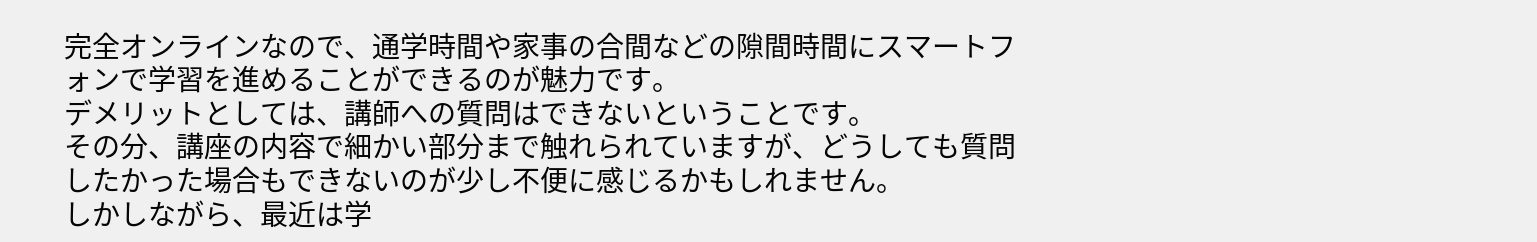完全オンラインなので、通学時間や家事の合間などの隙間時間にスマートフォンで学習を進めることができるのが魅力です。
デメリットとしては、講師への質問はできないということです。
その分、講座の内容で細かい部分まで触れられていますが、どうしても質問したかった場合もできないのが少し不便に感じるかもしれません。
しかしながら、最近は学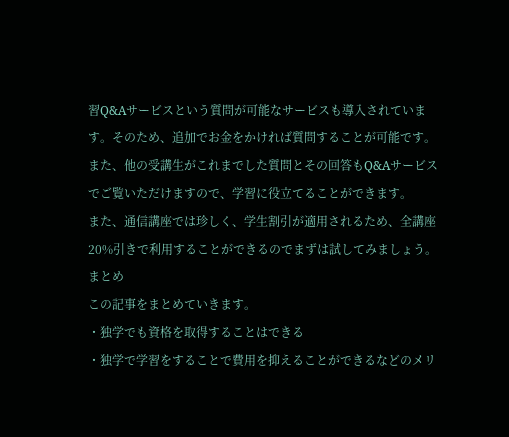習Q&Aサービスという質問が可能なサービスも導入されています。そのため、追加でお金をかければ質問することが可能です。
また、他の受講生がこれまでした質問とその回答もQ&Aサービスでご覧いただけますので、学習に役立てることができます。
また、通信講座では珍しく、学生割引が適用されるため、全講座20%引きで利用することができるのでまずは試してみましょう。
まとめ
この記事をまとめていきます。
・独学でも資格を取得することはできる
・独学で学習をすることで費用を抑えることができるなどのメリ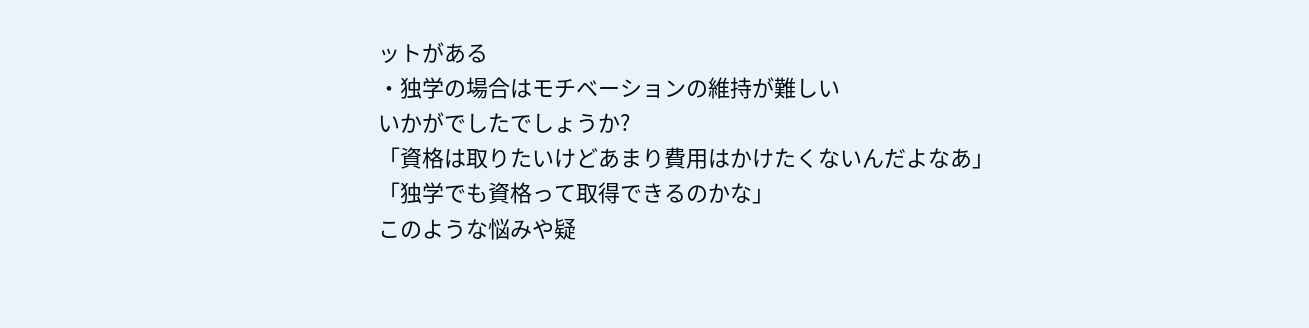ットがある
・独学の場合はモチベーションの維持が難しい
いかがでしたでしょうか?
「資格は取りたいけどあまり費用はかけたくないんだよなあ」
「独学でも資格って取得できるのかな」
このような悩みや疑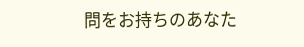問をお持ちのあなた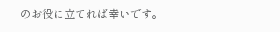のお役に立てれば幸いです。